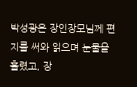박성광은 장인장모님께 편지를 써와 읽으며 눈물을 흘렸고, 장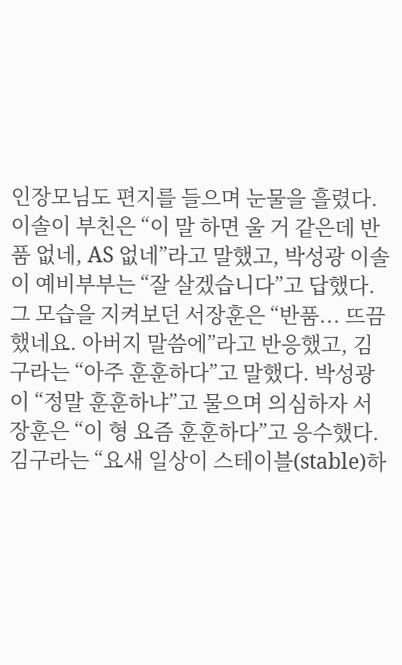인장모님도 편지를 들으며 눈물을 흘렸다. 이솔이 부친은 “이 말 하면 울 거 같은데 반품 없네, AS 없네”라고 말했고, 박성광 이솔이 예비부부는 “잘 살겠습니다”고 답했다.
그 모습을 지켜보던 서장훈은 “반품... 뜨끔했네요. 아버지 말씀에”라고 반응했고, 김구라는 “아주 훈훈하다”고 말했다. 박성광이 “정말 훈훈하냐”고 물으며 의심하자 서장훈은 “이 형 요즘 훈훈하다”고 응수했다.
김구라는 “요새 일상이 스테이블(stable)하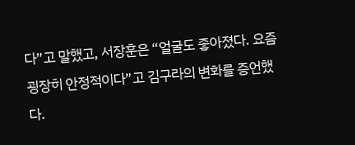다”고 말했고, 서장훈은 “얼굴도 좋아졌다. 요즘 굉장히 안정적이다”고 김구라의 변화를 증언했다.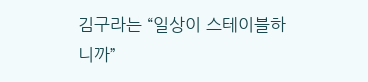김구라는 “일상이 스테이블하니까”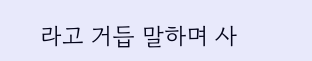라고 거듭 말하며 사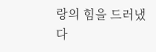랑의 힘을 드러냈다